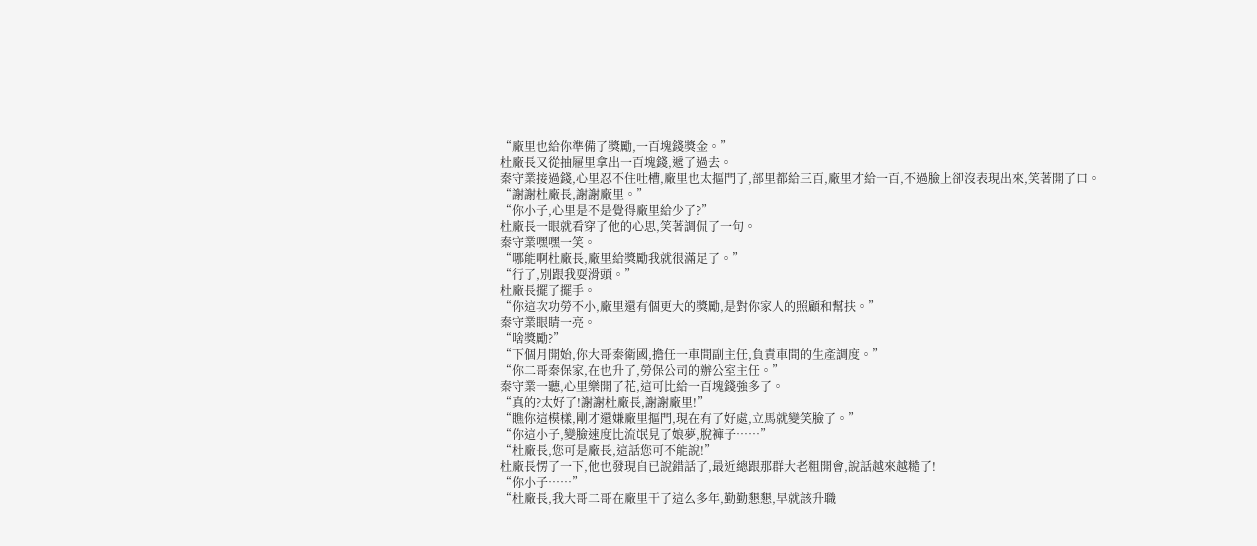“廠里也給你準備了獎勵,一百塊錢獎金。”
杜廠長又從抽屜里拿出一百塊錢,遞了過去。
秦守業接過錢,心里忍不住吐槽,廠里也太摳門了,部里都給三百,廠里才給一百,不過臉上卻沒表現出來,笑著開了口。
“謝謝杜廠長,謝謝廠里。”
“你小子,心里是不是覺得廠里給少了?”
杜廠長一眼就看穿了他的心思,笑著調侃了一句。
秦守業嘿嘿一笑。
“哪能啊杜廠長,廠里給獎勵我就很滿足了。”
“行了,別跟我耍滑頭。”
杜廠長擺了擺手。
“你這次功勞不小,廠里還有個更大的獎勵,是對你家人的照顧和幫扶。”
秦守業眼睛一亮。
“啥獎勵?”
“下個月開始,你大哥秦衛國,擔任一車間副主任,負責車間的生產調度。”
“你二哥秦保家,在也升了,勞保公司的辦公室主任。”
秦守業一聽,心里樂開了花,這可比給一百塊錢強多了。
“真的?太好了!謝謝杜廠長,謝謝廠里!”
“瞧你這模樣,剛才還嫌廠里摳門,現在有了好處,立馬就變笑臉了。”
“你這小子,變臉速度比流氓見了娘夢,脫褲子……”
“杜廠長,您可是廠長,這話您可不能說!”
杜廠長愣了一下,他也發現自已說錯話了,最近總跟那群大老粗開會,說話越來越糙了!
“你小子……”
“杜廠長,我大哥二哥在廠里干了這么多年,勤勤懇懇,早就該升職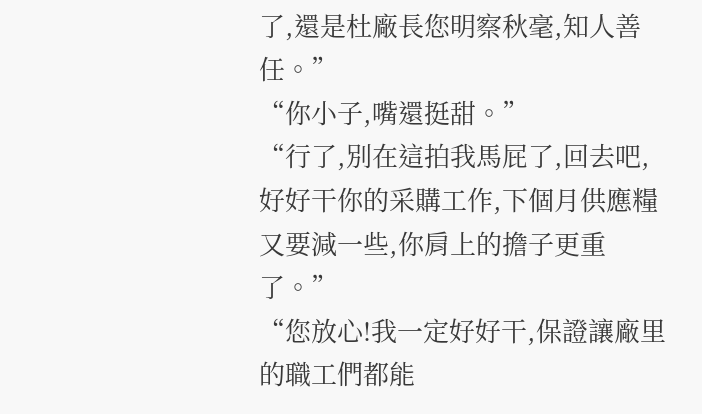了,還是杜廠長您明察秋毫,知人善任。”
“你小子,嘴還挺甜。”
“行了,別在這拍我馬屁了,回去吧,好好干你的采購工作,下個月供應糧又要減一些,你肩上的擔子更重了。”
“您放心!我一定好好干,保證讓廠里的職工們都能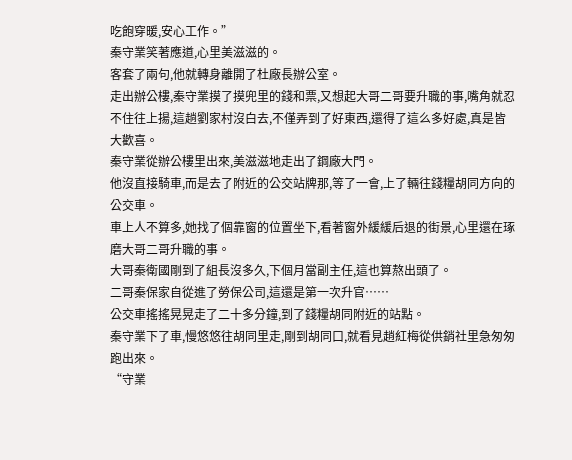吃飽穿暖,安心工作。”
秦守業笑著應道,心里美滋滋的。
客套了兩句,他就轉身離開了杜廠長辦公室。
走出辦公樓,秦守業摸了摸兜里的錢和票,又想起大哥二哥要升職的事,嘴角就忍不住往上揚,這趟劉家村沒白去,不僅弄到了好東西,還得了這么多好處,真是皆大歡喜。
秦守業從辦公樓里出來,美滋滋地走出了鋼廠大門。
他沒直接騎車,而是去了附近的公交站牌那,等了一會,上了輛往錢糧胡同方向的公交車。
車上人不算多,她找了個靠窗的位置坐下,看著窗外緩緩后退的街景,心里還在琢磨大哥二哥升職的事。
大哥秦衛國剛到了組長沒多久,下個月當副主任,這也算熬出頭了。
二哥秦保家自從進了勞保公司,這還是第一次升官……
公交車搖搖晃晃走了二十多分鐘,到了錢糧胡同附近的站點。
秦守業下了車,慢悠悠往胡同里走,剛到胡同口,就看見趙紅梅從供銷社里急匆匆跑出來。
“守業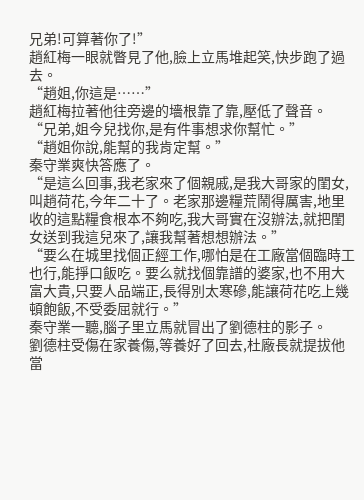兄弟!可算著你了!”
趙紅梅一眼就瞥見了他,臉上立馬堆起笑,快步跑了過去。
“趙姐,你這是……”
趙紅梅拉著他往旁邊的墻根靠了靠,壓低了聲音。
“兄弟,姐今兒找你,是有件事想求你幫忙。”
“趙姐你說,能幫的我肯定幫。”
秦守業爽快答應了。
“是這么回事,我老家來了個親戚,是我大哥家的閨女,叫趙荷花,今年二十了。老家那邊糧荒鬧得厲害,地里收的這點糧食根本不夠吃,我大哥實在沒辦法,就把閨女送到我這兒來了,讓我幫著想想辦法。”
“要么在城里找個正經工作,哪怕是在工廠當個臨時工也行,能掙口飯吃。要么就找個靠譜的婆家,也不用大富大貴,只要人品端正,長得別太寒磣,能讓荷花吃上幾頓飽飯,不受委屈就行。”
秦守業一聽,腦子里立馬就冒出了劉德柱的影子。
劉德柱受傷在家養傷,等養好了回去,杜廠長就提拔他當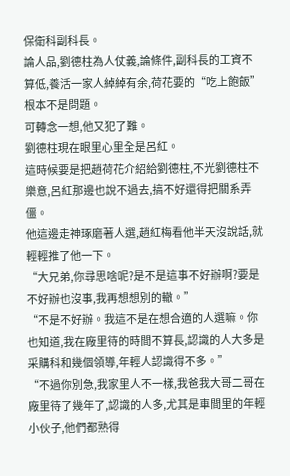保衛科副科長。
論人品,劉德柱為人仗義,論條件,副科長的工資不算低,養活一家人綽綽有余,荷花要的“吃上飽飯”根本不是問題。
可轉念一想,他又犯了難。
劉德柱現在眼里心里全是呂紅。
這時候要是把趙荷花介紹給劉德柱,不光劉德柱不樂意,呂紅那邊也說不過去,搞不好還得把關系弄僵。
他這邊走神琢磨著人選,趙紅梅看他半天沒說話,就輕輕推了他一下。
“大兄弟,你尋思啥呢?是不是這事不好辦啊?要是不好辦也沒事,我再想想別的轍。”
“不是不好辦。我這不是在想合適的人選嘛。你也知道,我在廠里待的時間不算長,認識的人大多是采購科和幾個領導,年輕人認識得不多。”
“不過你別急,我家里人不一樣,我爸我大哥二哥在廠里待了幾年了,認識的人多,尤其是車間里的年輕小伙子,他們都熟得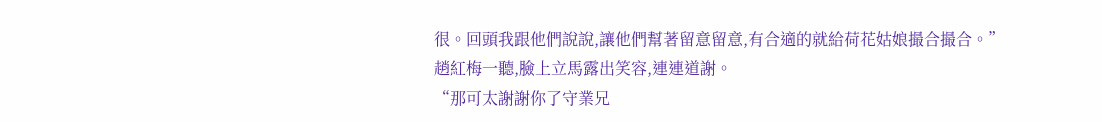很。回頭我跟他們說說,讓他們幫著留意留意,有合適的就給荷花姑娘撮合撮合。”
趙紅梅一聽,臉上立馬露出笑容,連連道謝。
“那可太謝謝你了守業兄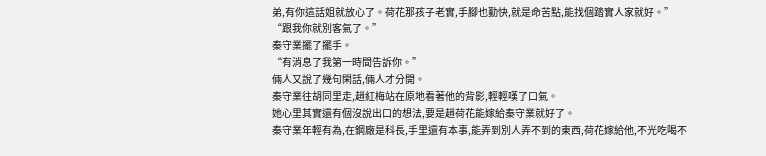弟,有你這話姐就放心了。荷花那孩子老實,手腳也勤快,就是命苦點,能找個踏實人家就好。”
“跟我你就別客氣了。”
秦守業擺了擺手。
“有消息了我第一時間告訴你。”
倆人又說了幾句閑話,倆人才分開。
秦守業往胡同里走,趙紅梅站在原地看著他的背影,輕輕嘆了口氣。
她心里其實還有個沒說出口的想法,要是趙荷花能嫁給秦守業就好了。
秦守業年輕有為,在鋼廠是科長,手里還有本事,能弄到別人弄不到的東西,荷花嫁給他,不光吃喝不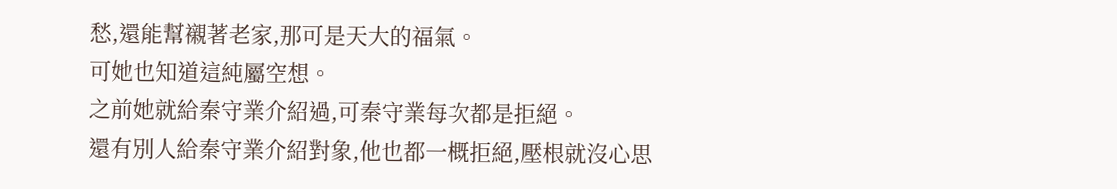愁,還能幫襯著老家,那可是天大的福氣。
可她也知道這純屬空想。
之前她就給秦守業介紹過,可秦守業每次都是拒絕。
還有別人給秦守業介紹對象,他也都一概拒絕,壓根就沒心思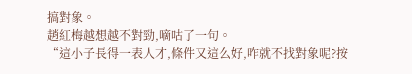搞對象。
趙紅梅越想越不對勁,嘀咕了一句。
“這小子長得一表人才,條件又這么好,咋就不找對象呢?按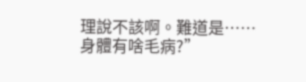理說不該啊。難道是……身體有啥毛病?”